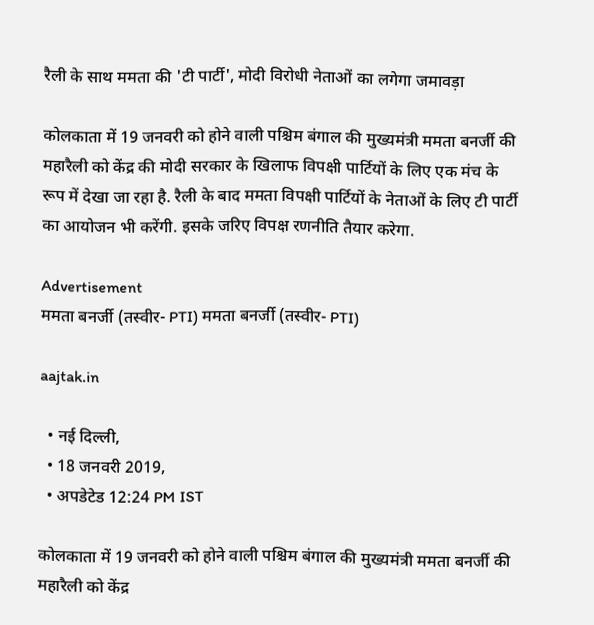रैली के साथ ममता की 'टी पार्टी', मोदी विरोधी नेताओं का लगेगा जमावड़ा

कोलकाता में 19 जनवरी को होने वाली पश्चिम बंगाल की मुख्यमंत्री ममता बनर्जी की महारैली को केंद्र की मोदी सरकार के खिलाफ विपक्षी पार्टियों के लिए एक मंच के रूप में देखा जा रहा है. रैली के बाद ममता विपक्षी पार्टियों के नेताओं के लिए टी पार्टी का आयोजन भी करेंगी. इसके जरिए विपक्ष रणनीति तैयार करेगा.

Advertisement
ममता बनर्जी (तस्वीर- PTI) ममता बनर्जी (तस्वीर- PTI)

aajtak.in

  • नई दिल्ली,
  • 18 जनवरी 2019,
  • अपडेटेड 12:24 PM IST

कोलकाता में 19 जनवरी को होने वाली पश्चिम बंगाल की मुख्यमंत्री ममता बनर्जी की महारैली को केंद्र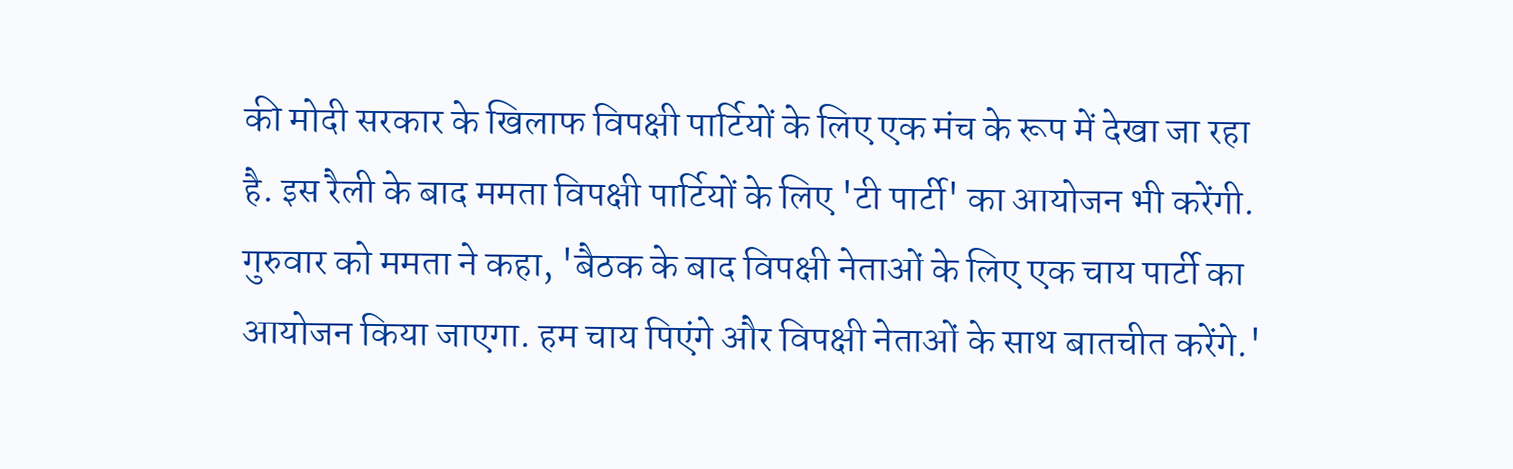की मोदी सरकार के खिलाफ विपक्षी पार्टियों के लिए एक मंच के रूप में देखा जा रहा है. इस रैली के बाद ममता विपक्षी पार्टियों के लिए 'टी पार्टी' का आयोजन भी करेंगी. गुरुवार को ममता ने कहा, 'बैठक के बाद विपक्षी नेताओं के लिए एक चाय पार्टी का आयोजन किया जाएगा. हम चाय पिएंगे और विपक्षी नेताओं के साथ बातचीत करेंगे.'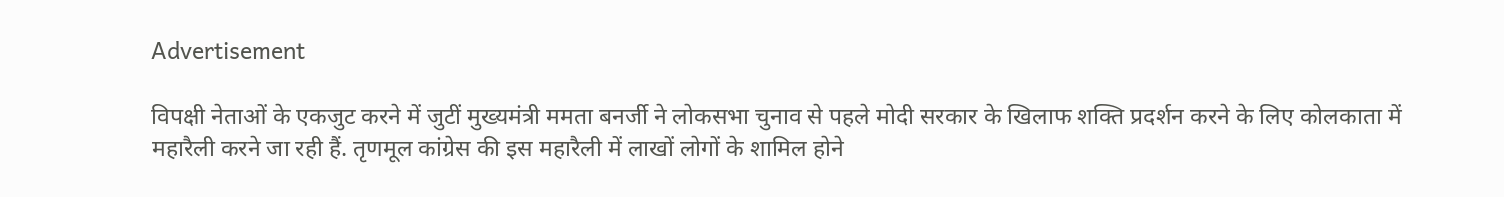Advertisement

विपक्षी नेताओं के एकजुट करने में जुटीं मुख्यमंत्री ममता बनर्जी ने लोकसभा चुनाव से पहले मोदी सरकार के खिलाफ शक्ति प्रदर्शन करने के लिए कोलकाता में महारैली करने जा रही हैं. तृणमूल कांग्रेस की इस महारैली में लाखों लोगों के शामिल होने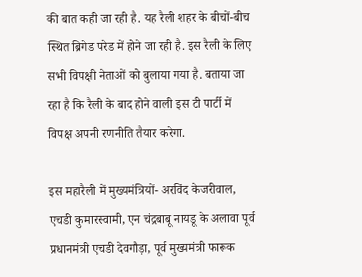की बात कही जा रही है. यह रैली शहर के बीचों-बीच स्थित ब्रिगेड परेड में होने जा रही है. इस रैली के लिए सभी विपक्षी नेताओं को बुलाया गया है. बताया जा रहा है कि रैली के बाद होने वाली इस टी पार्टी में विपक्ष अपनी रणनीति तैयार करेगा.

इस महारैली में मुख्यमंत्रियों- अरविंद केजरीवाल, एचडी कुमारस्वामी, एन चंद्रबाबू नायडू के अलावा पूर्व प्रधानमंत्री एचडी देवगौड़ा, पूर्व मुख्यमंत्री फारूक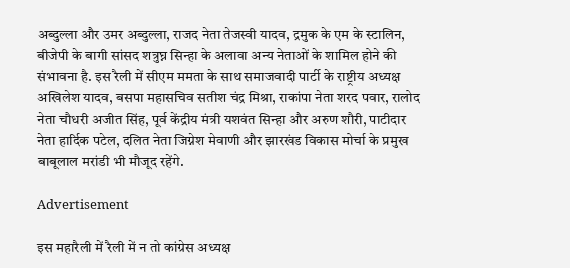अब्दुल्ला और उमर अब्दुल्ला, राजद नेता तेजस्वी यादव, द्रमुक के एम के स्टालिन, बीजेपी के बागी सांसद शत्रुघ्न सिन्हा के अलावा अन्य नेताओं के शामिल होने की संभावना है. इस रैली में सीएम ममता के साथ समाजवादी पार्टी के राष्ट्रीय अध्यक्ष अखिलेश यादव, बसपा महासचिव सतीश चंद्र मिश्रा, राकांपा नेता शरद पवार, रालोद नेता चौधरी अजीत सिंह, पूर्व केंद्रीय मंत्री यशवंत सिन्हा और अरुण शौरी, पाटीदार नेता हार्दिक पटेल, दलित नेता जिग्नेश मेवाणी और झारखंड विकास मोर्चा के प्रमुख बाबूलाल मरांडी भी मौजूद रहेंगे.

Advertisement

इस महारैली में रैली में न तो कांग्रेस अध्यक्ष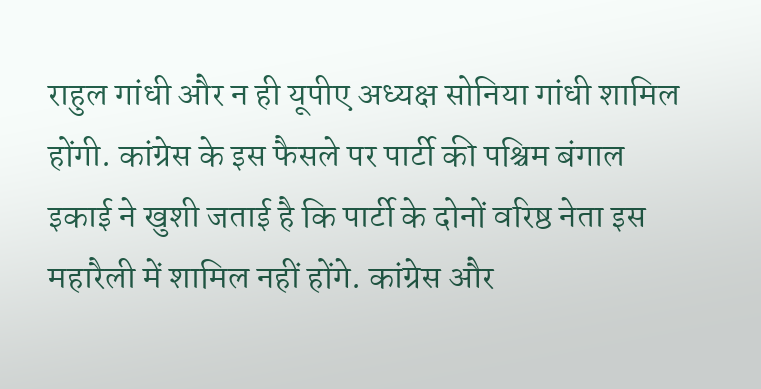राहुल गांधी और न ही यूपीए अध्यक्ष सोनिया गांधी शामिल होंगी. कांग्रेस के इस फैसले पर पार्टी की पश्चिम बंगाल इकाई ने खुशी जताई है कि पार्टी के दोनों वरिष्ठ नेता इस महारैली में शामिल नहीं होंगे. कांग्रेस और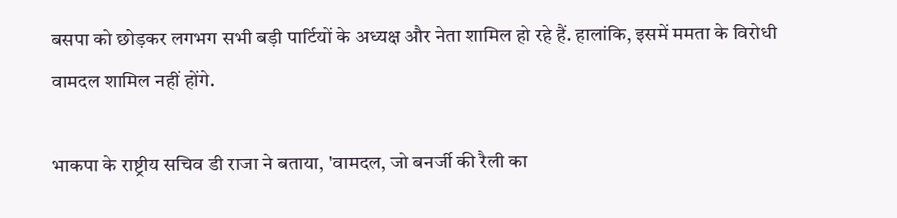बसपा को छोड़कर लगभग सभी बड़ी पार्टियों के अध्यक्ष और नेता शामिल हो रहे हैं. हालांकि, इसमें ममता के विरोधी वामदल शामिल नहीं होंगे.

भाकपा के राष्ट्रीय सचिव डी राजा ने बताया, 'वामदल, जो बनर्जी की रैली का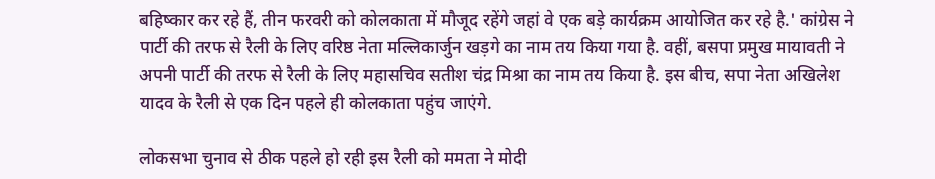बहिष्कार कर रहे हैं, तीन फरवरी को कोलकाता में मौजूद रहेंगे जहां वे एक बड़े कार्यक्रम आयोजित कर रहे है.' कांग्रेस ने पार्टी की तरफ से रैली के लिए वरिष्ठ नेता मल्लिकार्जुन खड़गे का नाम तय किया गया है. वहीं, बसपा प्रमुख मायावती ने अपनी पार्टी की तरफ से रैली के लिए महासचिव सतीश चंद्र मिश्रा का नाम तय किया है. इस बीच, सपा नेता अखिलेश यादव के रैली से एक दिन पहले ही कोलकाता पहुंच जाएंगे.

लोकसभा चुनाव से ठीक पहले हो रही इस रैली को ममता ने मोदी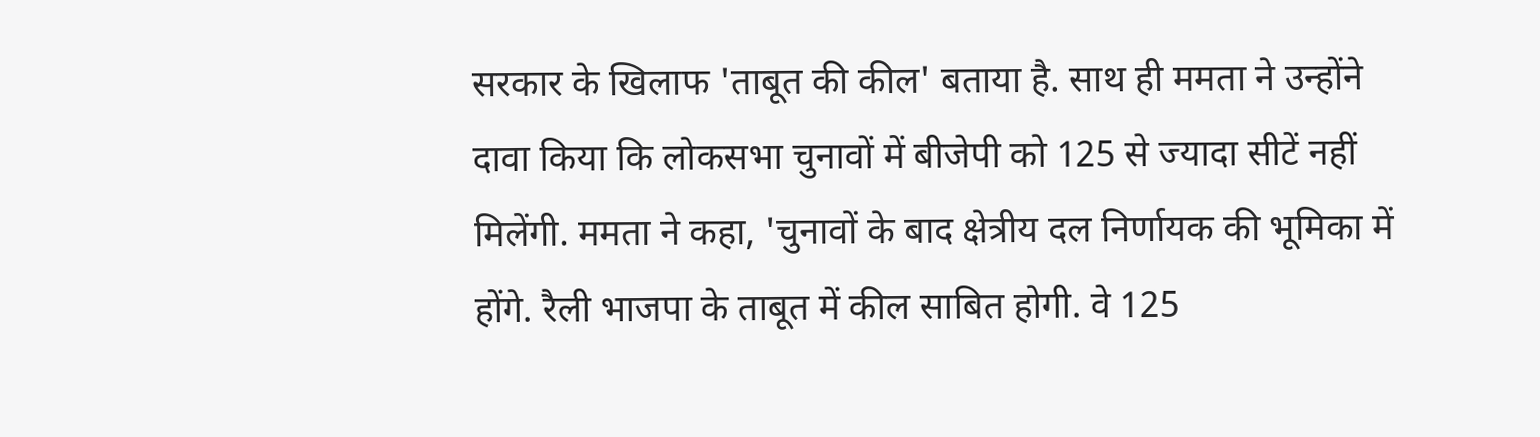सरकार के खिलाफ 'ताबूत की कील' बताया है. साथ ही ममता ने उन्होंने दावा किया कि लोकसभा चुनावों में बीजेपी को 125 से ज्यादा सीटें नहीं मिलेंगी. ममता ने कहा, 'चुनावों के बाद क्षेत्रीय दल निर्णायक की भूमिका में होंगे. रैली भाजपा के ताबूत में कील साबित होगी. वे 125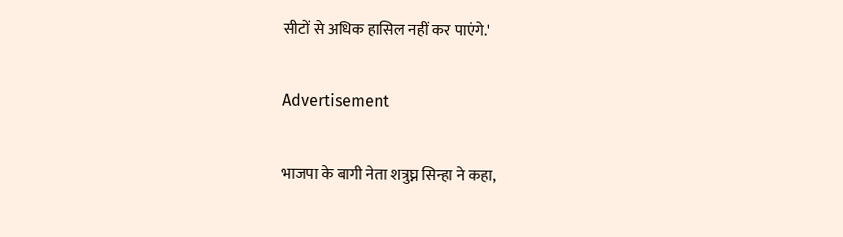सीटों से अधिक हासिल नहीं कर पाएंगे.'

Advertisement

भाजपा के बागी नेता शत्रुघ्न सिन्हा ने कहा,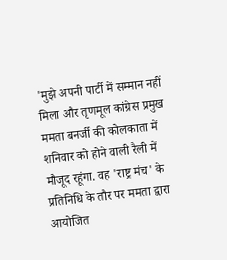'मुझे अपनी पार्टी में सम्मान नहीं मिला और तृणमूल कांग्रेस प्रमुख ममता बनर्जी की कोलकाता में शनिवार को होने वाली रैली में मौजूद रहूंगा. वह 'राष्ट्र मंच' के प्रतिनिधि के तौर पर ममता द्वारा आयोजित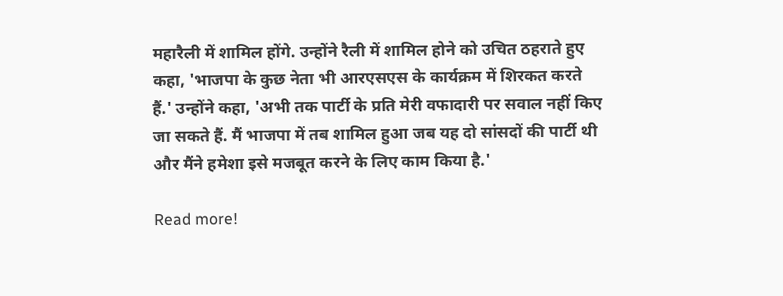महारैली में शामिल होंगे. उन्होंने रैली में शामिल होने को उचित ठहराते हुए कहा, 'भाजपा के कुछ नेता भी आरएसएस के कार्यक्रम में शिरकत करते हैं.' उन्होंने कहा, 'अभी तक पार्टी के प्रति मेरी वफादारी पर सवाल नहीं किए जा सकते हैं. मैं भाजपा में तब शामिल हुआ जब यह दो सांसदों की पार्टी थी और मैंने हमेशा इसे मजबूत करने के लिए काम किया है.'

Read more!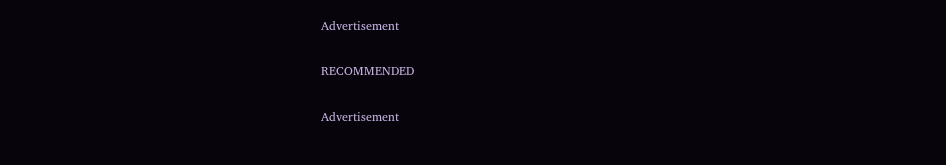Advertisement

RECOMMENDED

Advertisement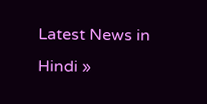Latest News in Hindi »